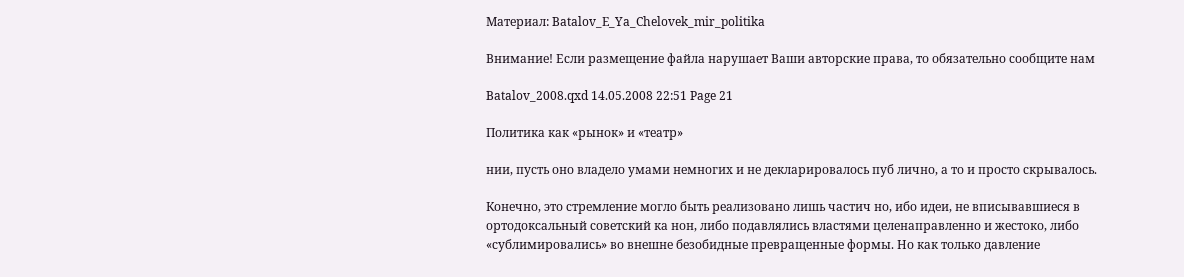Материал: Batalov_E_Ya_Chelovek_mir_politika

Внимание! Если размещение файла нарушает Ваши авторские права, то обязательно сообщите нам

Batalov_2008.qxd 14.05.2008 22:51 Page 21

Политика как «рынок» и «театр»

нии, пусть оно владело умами немногих и не декларировалось пуб лично, а то и просто скрывалось.

Конечно, это стремление могло быть реализовано лишь частич но, ибо идеи, не вписывавшиеся в ортодоксальный советский ка нон, либо подавлялись властями целенаправленно и жестоко, либо «сублимировались» во внешне безобидные превращенные формы. Но как только давление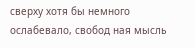сверху хотя бы немного ослабевало, свобод ная мысль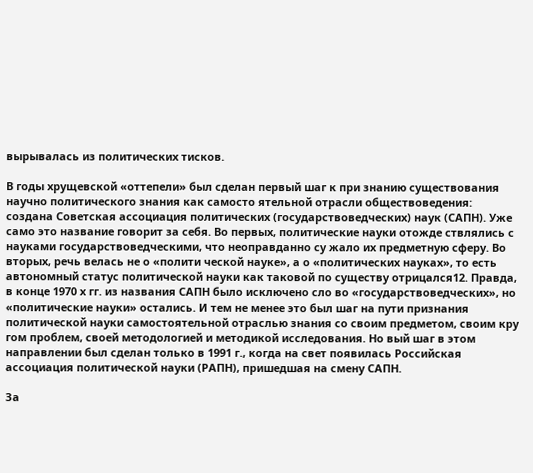вырывалась из политических тисков.

В годы хрущевской «оттепели» был сделан первый шаг к при знанию существования научно политического знания как самосто ятельной отрасли обществоведения: создана Советская ассоциация политических (государствоведческих) наук (САПН). Уже само это название говорит за себя. Во первых, политические науки отожде ствлялись с науками государствоведческими, что неоправданно су жало их предметную сферу. Во вторых, речь велась не о «полити ческой науке», а о «политических науках», то есть автономный статус политической науки как таковой по существу отрицался12. Правда, в конце 1970 х гг. из названия САПН было исключено сло во «государствоведческих», но «политические науки» остались. И тем не менее это был шаг на пути признания политической науки самостоятельной отраслью знания со своим предметом, своим кру гом проблем, своей методологией и методикой исследования. Но вый шаг в этом направлении был сделан только в 1991 г., когда на свет появилась Российская ассоциация политической науки (РАПН), пришедшая на смену САПН.

За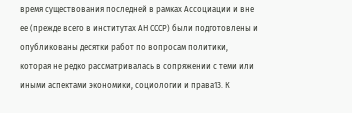время существования последней в рамках Ассоциации и вне ее (прежде всего в институтах АН СССР) были подготовлены и опубликованы десятки работ по вопросам политики, которая не редко рассматривалась в сопряжении с теми или иными аспектами экономики, социологии и права13. К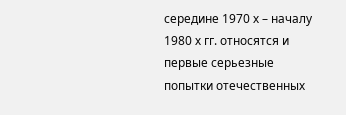середине 1970 х – началу 1980 х гг. относятся и первые серьезные попытки отечественных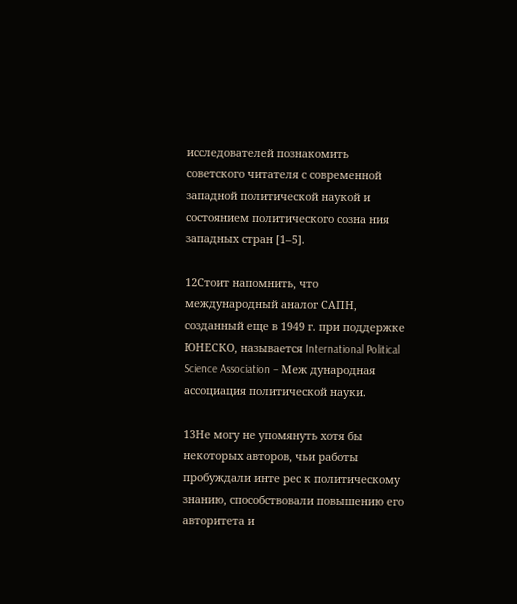исследователей познакомить советского читателя с современной западной политической наукой и состоянием политического созна ния западных стран [1–5].

12Стоит напомнить, что международный аналог САПН, созданный еще в 1949 г. при поддержке ЮНЕСКО, называется International Political Science Association – Меж дународная ассоциация политической науки.

13Не могу не упомянуть хотя бы некоторых авторов, чьи работы пробуждали инте рес к политическому знанию, способствовали повышению его авторитета и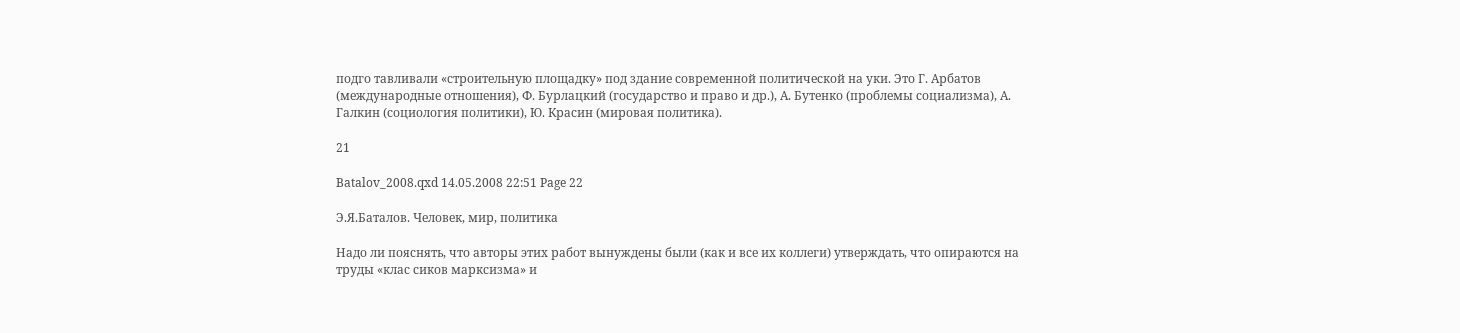подго тавливали «строительную площадку» под здание современной политической на уки. Это Г. Арбатов (международные отношения), Ф. Бурлацкий (государство и право и др.), А. Бутенко (проблемы социализма), А. Галкин (социология политики), Ю. Красин (мировая политика).

21

Batalov_2008.qxd 14.05.2008 22:51 Page 22

Э.Я.Баталов. Человек, мир, политика

Надо ли пояснять, что авторы этих работ вынуждены были (как и все их коллеги) утверждать, что опираются на труды «клас сиков марксизма» и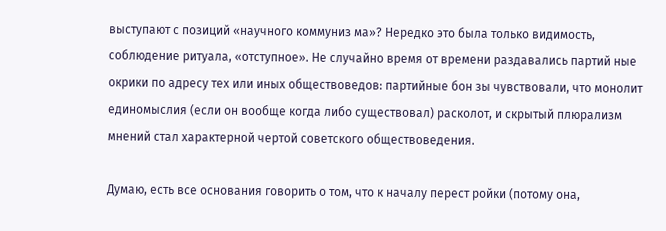выступают с позиций «научного коммуниз ма»? Нередко это была только видимость, соблюдение ритуала, «отступное». Не случайно время от времени раздавались партий ные окрики по адресу тех или иных обществоведов: партийные бон зы чувствовали, что монолит единомыслия (если он вообще когда либо существовал) расколот, и скрытый плюрализм мнений стал характерной чертой советского обществоведения.

Думаю, есть все основания говорить о том, что к началу перест ройки (потому она,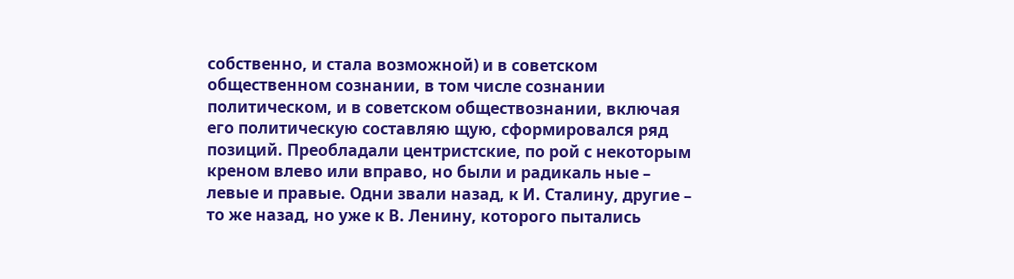собственно, и стала возможной) и в советском общественном сознании, в том числе сознании политическом, и в советском обществознании, включая его политическую составляю щую, сформировался ряд позиций. Преобладали центристские, по рой с некоторым креном влево или вправо, но были и радикаль ные – левые и правые. Одни звали назад, к И. Сталину, другие – то же назад, но уже к В. Ленину, которого пытались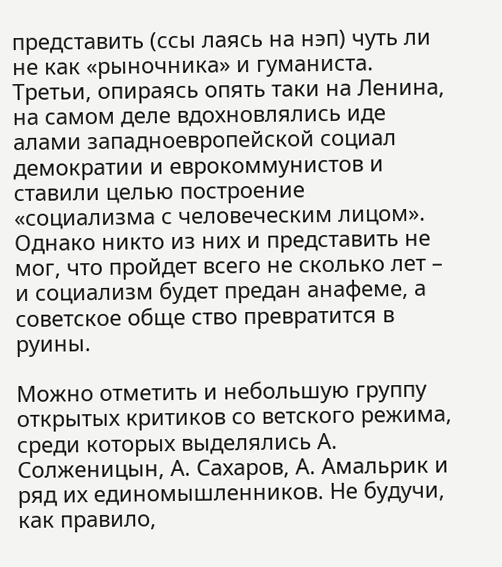представить (ссы лаясь на нэп) чуть ли не как «рыночника» и гуманиста. Третьи, опираясь опять таки на Ленина, на самом деле вдохновлялись иде алами западноевропейской социал демократии и еврокоммунистов и ставили целью построение «социализма с человеческим лицом». Однако никто из них и представить не мог, что пройдет всего не сколько лет – и социализм будет предан анафеме, а советское обще ство превратится в руины.

Можно отметить и небольшую группу открытых критиков со ветского режима, среди которых выделялись А. Солженицын, А. Сахаров, А. Амальрик и ряд их единомышленников. Не будучи, как правило,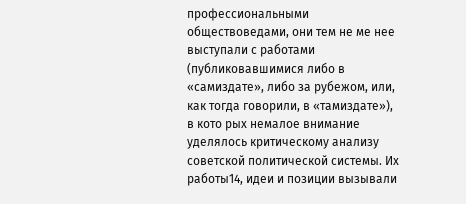профессиональными обществоведами, они тем не ме нее выступали с работами (публиковавшимися либо в «самиздате», либо за рубежом, или, как тогда говорили, в «тамиздате»), в кото рых немалое внимание уделялось критическому анализу советской политической системы. Их работы14, идеи и позиции вызывали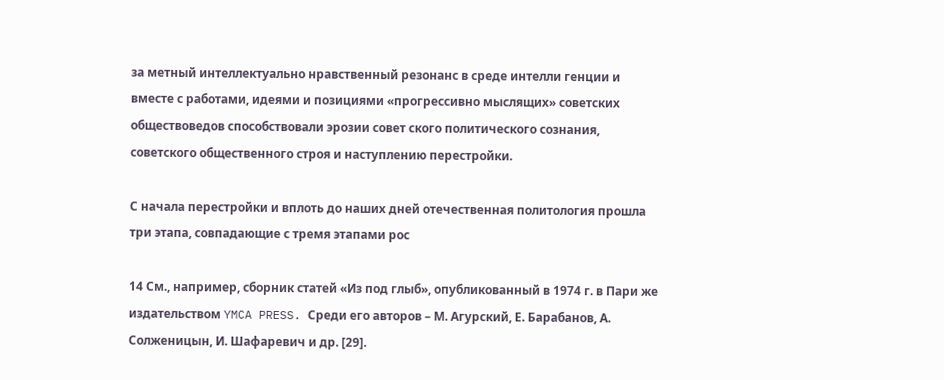за метный интеллектуально нравственный резонанс в среде интелли генции и вместе с работами, идеями и позициями «прогрессивно мыслящих» советских обществоведов способствовали эрозии совет ского политического сознания, советского общественного строя и наступлению перестройки.

С начала перестройки и вплоть до наших дней отечественная политология прошла три этапа, совпадающие с тремя этапами рос

14 См., например, сборник статей «Из под глыб», опубликованный в 1974 г. в Пари же издательством YMCA PRESS. Среди его авторов – М. Агурский, Е. Барабанов, А. Солженицын, И. Шафаревич и др. [29].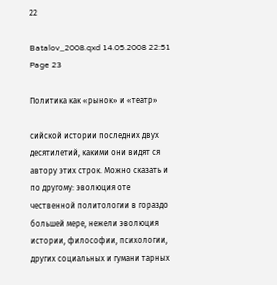22

Batalov_2008.qxd 14.05.2008 22:51 Page 23

Политика как «рынок» и «театр»

сийской истории последних двух десятилетий, какими они видят ся автору этих строк. Можно сказать и по другому: эволюция оте чественной политологии в гораздо большей мере, нежели эволюция истории, философии, психологии, других социальных и гумани тарных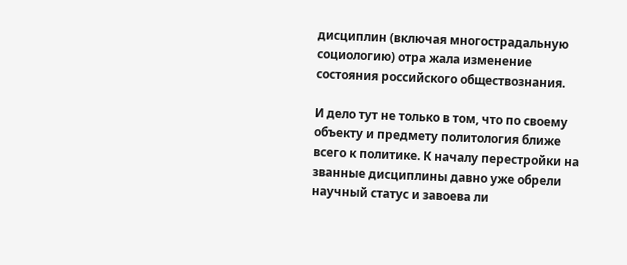дисциплин (включая многострадальную социологию) отра жала изменение состояния российского обществознания.

И дело тут не только в том, что по своему объекту и предмету политология ближе всего к политике. К началу перестройки на званные дисциплины давно уже обрели научный статус и завоева ли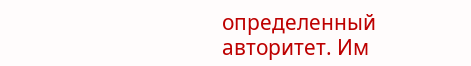определенный авторитет. Им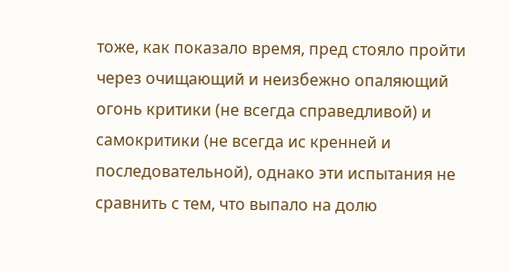тоже, как показало время, пред стояло пройти через очищающий и неизбежно опаляющий огонь критики (не всегда справедливой) и самокритики (не всегда ис кренней и последовательной), однако эти испытания не сравнить с тем, что выпало на долю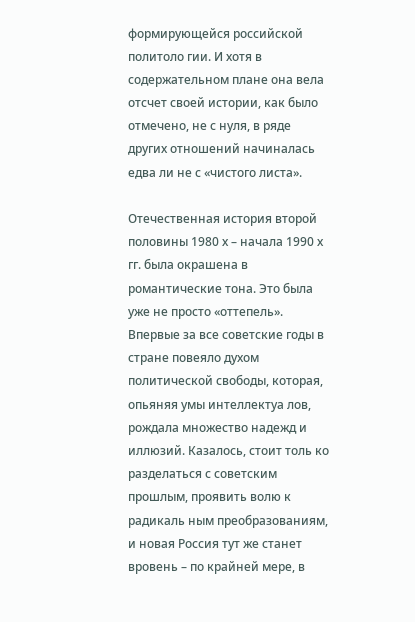формирующейся российской политоло гии. И хотя в содержательном плане она вела отсчет своей истории, как было отмечено, не с нуля, в ряде других отношений начиналась едва ли не с «чистого листа».

Отечественная история второй половины 1980 х – начала 1990 х гг. была окрашена в романтические тона. Это была уже не просто «оттепель». Впервые за все советские годы в стране повеяло духом политической свободы, которая, опьяняя умы интеллектуа лов, рождала множество надежд и иллюзий. Казалось, стоит толь ко разделаться с советским прошлым, проявить волю к радикаль ным преобразованиям, и новая Россия тут же станет вровень – по крайней мере, в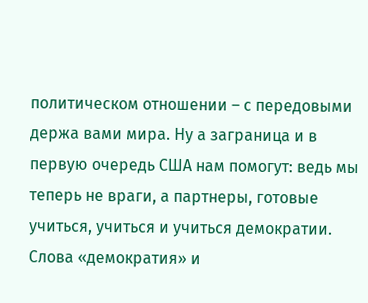политическом отношении – с передовыми держа вами мира. Ну а заграница и в первую очередь США нам помогут: ведь мы теперь не враги, а партнеры, готовые учиться, учиться и учиться демократии. Слова «демократия» и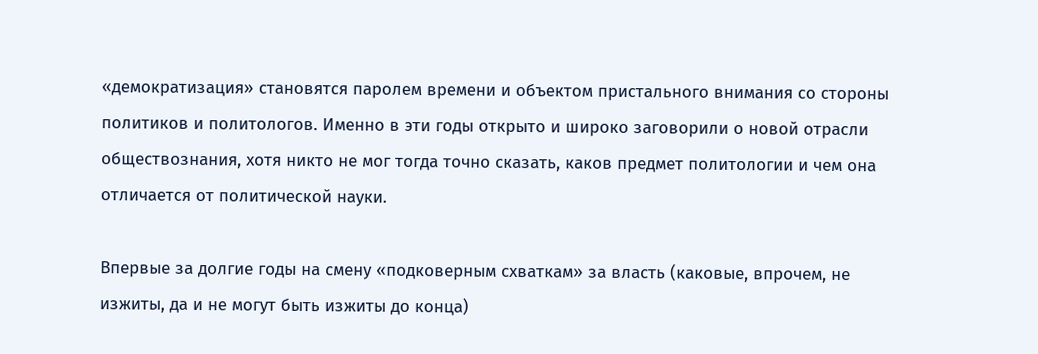«демократизация» становятся паролем времени и объектом пристального внимания со стороны политиков и политологов. Именно в эти годы открыто и широко заговорили о новой отрасли обществознания, хотя никто не мог тогда точно сказать, каков предмет политологии и чем она отличается от политической науки.

Впервые за долгие годы на смену «подковерным схваткам» за власть (каковые, впрочем, не изжиты, да и не могут быть изжиты до конца)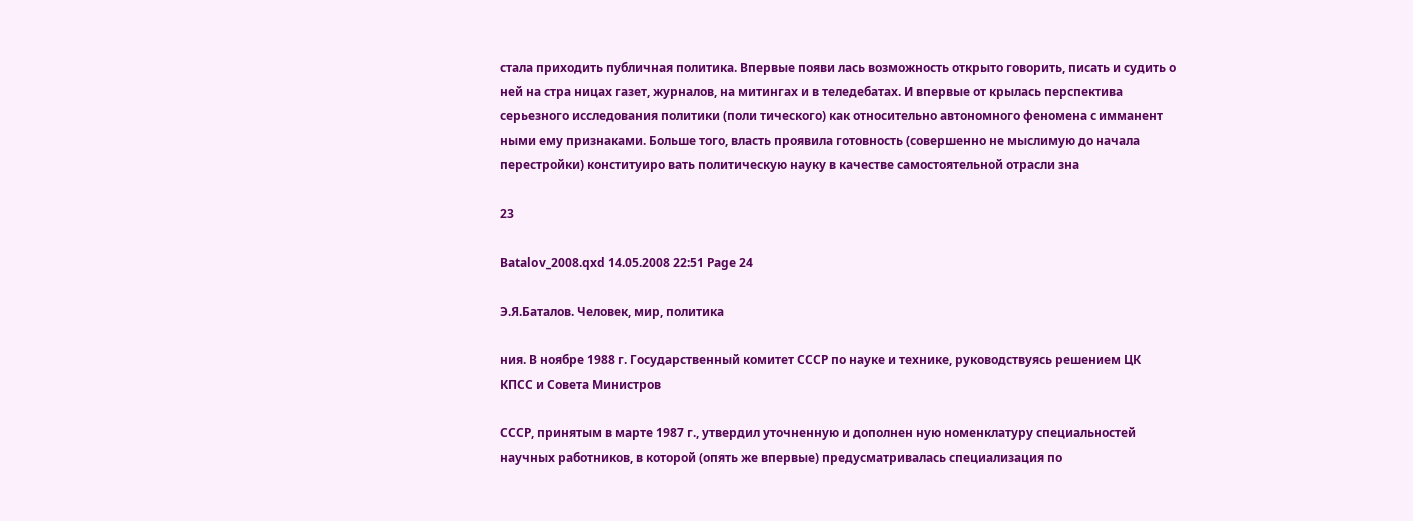стала приходить публичная политика. Впервые появи лась возможность открыто говорить, писать и судить о ней на стра ницах газет, журналов, на митингах и в теледебатах. И впервые от крылась перспектива серьезного исследования политики (поли тического) как относительно автономного феномена с имманент ными ему признаками. Больше того, власть проявила готовность (совершенно не мыслимую до начала перестройки) конституиро вать политическую науку в качестве самостоятельной отрасли зна

23

Batalov_2008.qxd 14.05.2008 22:51 Page 24

Э.Я.Баталов. Человек, мир, политика

ния. В ноябре 1988 г. Государственный комитет СССР по науке и технике, руководствуясь решением ЦК КПСС и Совета Министров

СССР, принятым в марте 1987 г., утвердил уточненную и дополнен ную номенклатуру специальностей научных работников, в которой (опять же впервые) предусматривалась специализация по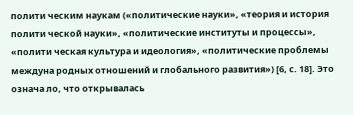полити ческим наукам («политические науки», «теория и история полити ческой науки», «политические институты и процессы», «полити ческая культура и идеология», «политические проблемы междуна родных отношений и глобального развития») [6, с. 18]. Это означа ло, что открывалась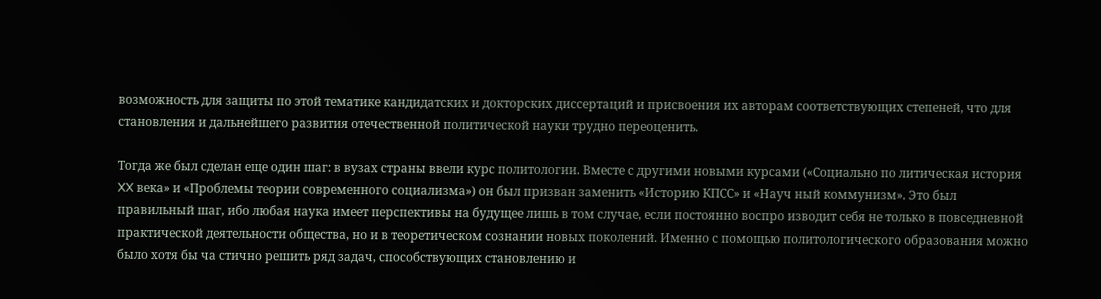возможность для защиты по этой тематике кандидатских и докторских диссертаций и присвоения их авторам соответствующих степеней, что для становления и дальнейшего развития отечественной политической науки трудно переоценить.

Тогда же был сделан еще один шаг: в вузах страны ввели курс политологии. Вместе с другими новыми курсами («Социально по литическая история XX века» и «Проблемы теории современного социализма») он был призван заменить «Историю КПСС» и «Науч ный коммунизм». Это был правильный шаг, ибо любая наука имеет перспективы на будущее лишь в том случае, если постоянно воспро изводит себя не только в повседневной практической деятельности общества, но и в теоретическом сознании новых поколений. Именно с помощью политологического образования можно было хотя бы ча стично решить ряд задач, способствующих становлению и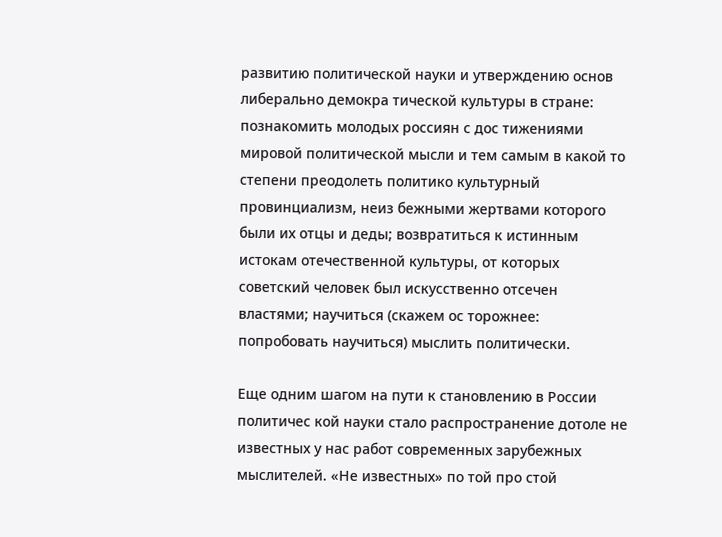развитию политической науки и утверждению основ либерально демокра тической культуры в стране: познакомить молодых россиян с дос тижениями мировой политической мысли и тем самым в какой то степени преодолеть политико культурный провинциализм, неиз бежными жертвами которого были их отцы и деды; возвратиться к истинным истокам отечественной культуры, от которых советский человек был искусственно отсечен властями; научиться (скажем ос торожнее: попробовать научиться) мыслить политически.

Еще одним шагом на пути к становлению в России политичес кой науки стало распространение дотоле не известных у нас работ современных зарубежных мыслителей. «Не известных» по той про стой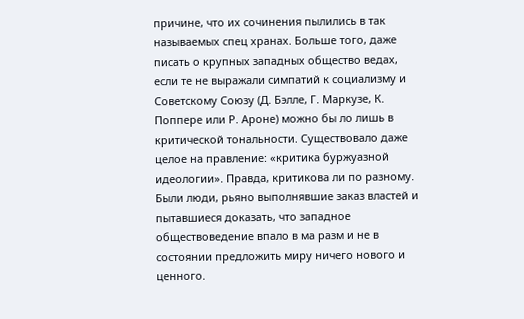причине, что их сочинения пылились в так называемых спец хранах. Больше того, даже писать о крупных западных общество ведах, если те не выражали симпатий к социализму и Советскому Союзу (Д. Бэлле, Г. Маркузе, К. Поппере или Р. Ароне) можно бы ло лишь в критической тональности. Существовало даже целое на правление: «критика буржуазной идеологии». Правда, критикова ли по разному. Были люди, рьяно выполнявшие заказ властей и пытавшиеся доказать, что западное обществоведение впало в ма разм и не в состоянии предложить миру ничего нового и ценного.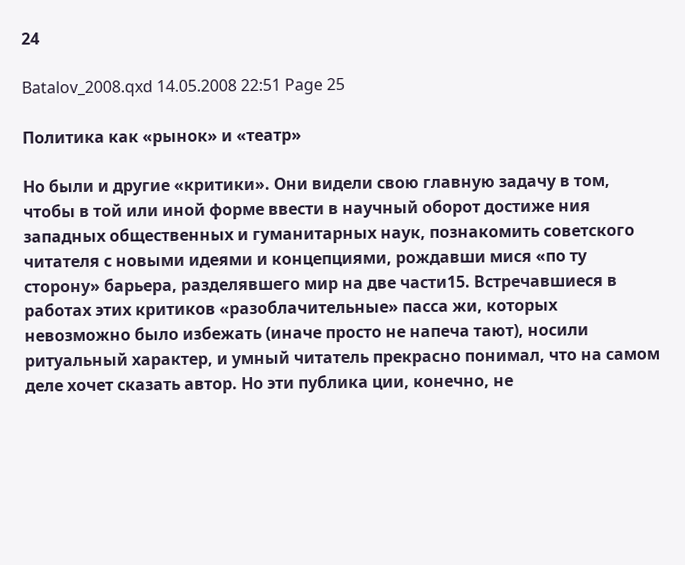24

Batalov_2008.qxd 14.05.2008 22:51 Page 25

Политика как «рынок» и «театр»

Но были и другие «критики». Они видели свою главную задачу в том, чтобы в той или иной форме ввести в научный оборот достиже ния западных общественных и гуманитарных наук, познакомить советского читателя с новыми идеями и концепциями, рождавши мися «по ту сторону» барьера, разделявшего мир на две части15. Встречавшиеся в работах этих критиков «разоблачительные» пасса жи, которых невозможно было избежать (иначе просто не напеча тают), носили ритуальный характер, и умный читатель прекрасно понимал, что на самом деле хочет сказать автор. Но эти публика ции, конечно, не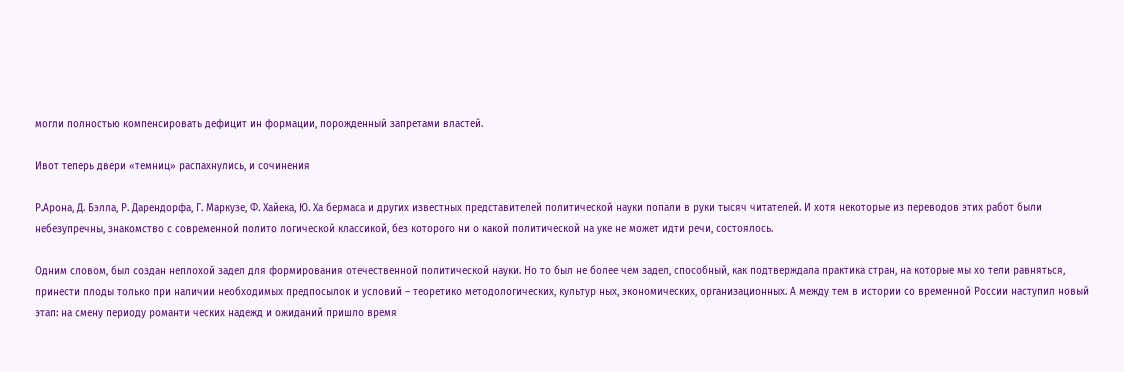могли полностью компенсировать дефицит ин формации, порожденный запретами властей.

Ивот теперь двери «темниц» распахнулись, и сочинения

Р.Арона, Д. Бэлла, Р. Дарендорфа, Г. Маркузе, Ф. Хайека, Ю. Ха бермаса и других известных представителей политической науки попали в руки тысяч читателей. И хотя некоторые из переводов этих работ были небезупречны, знакомство с современной полито логической классикой, без которого ни о какой политической на уке не может идти речи, состоялось.

Одним словом, был создан неплохой задел для формирования отечественной политической науки. Но то был не более чем задел, способный, как подтверждала практика стран, на которые мы хо тели равняться, принести плоды только при наличии необходимых предпосылок и условий – теоретико методологических, культур ных, экономических, организационных. А между тем в истории со временной России наступил новый этап: на смену периоду романти ческих надежд и ожиданий пришло время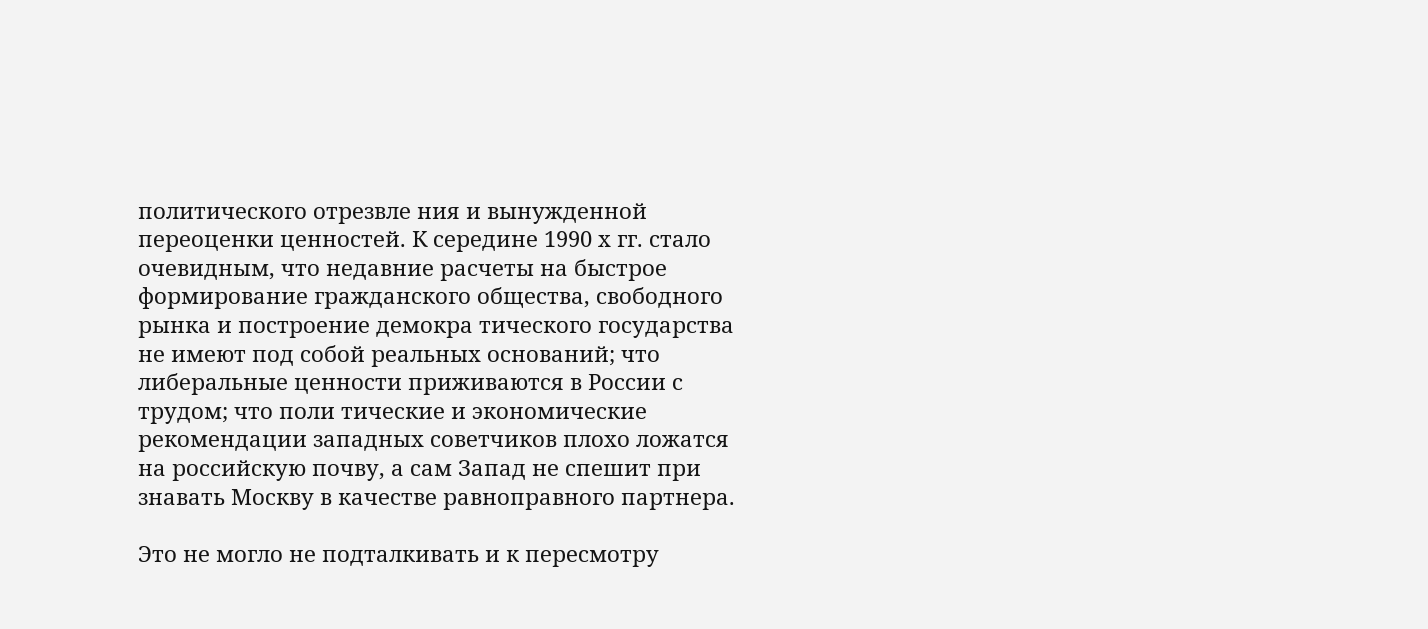политического отрезвле ния и вынужденной переоценки ценностей. К середине 1990 х гг. стало очевидным, что недавние расчеты на быстрое формирование гражданского общества, свободного рынка и построение демокра тического государства не имеют под собой реальных оснований; что либеральные ценности приживаются в России с трудом; что поли тические и экономические рекомендации западных советчиков плохо ложатся на российскую почву, а сам Запад не спешит при знавать Москву в качестве равноправного партнера.

Это не могло не подталкивать и к пересмотру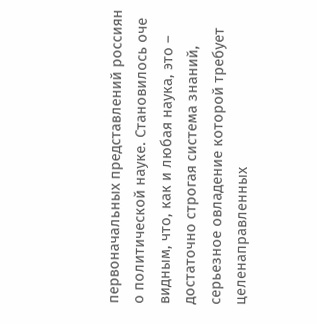первоначальных представлений россиян о политической науке. Становилось оче видным, что, как и любая наука, это – достаточно строгая система знаний, серьезное овладение которой требует целенаправленных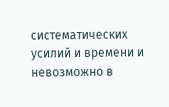систематических усилий и времени и невозможно в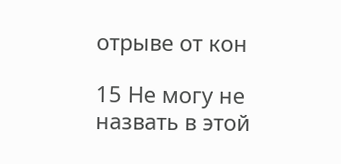отрыве от кон

15 Не могу не назвать в этой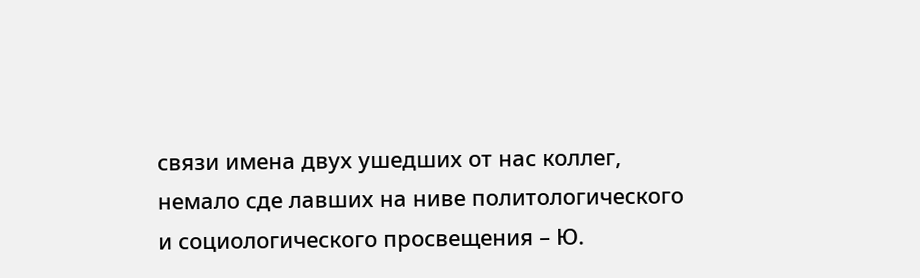связи имена двух ушедших от нас коллег, немало сде лавших на ниве политологического и социологического просвещения – Ю.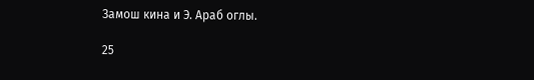Замош кина и Э. Араб оглы.

25